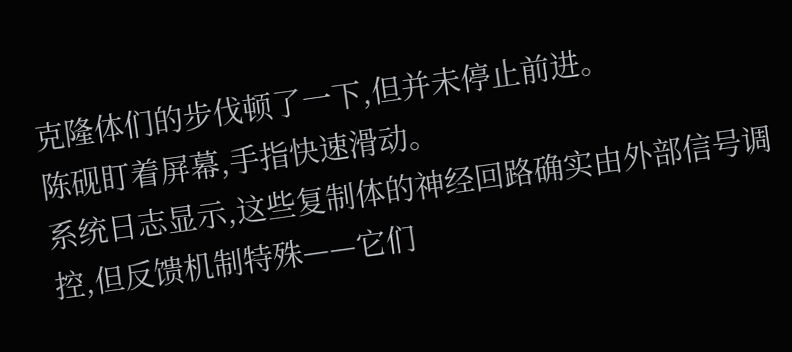克隆体们的步伐顿了一下,但并未停止前进。
陈砚盯着屏幕,手指快速滑动。
系统日志显示,这些复制体的神经回路确实由外部信号调控,但反馈机制特殊——它们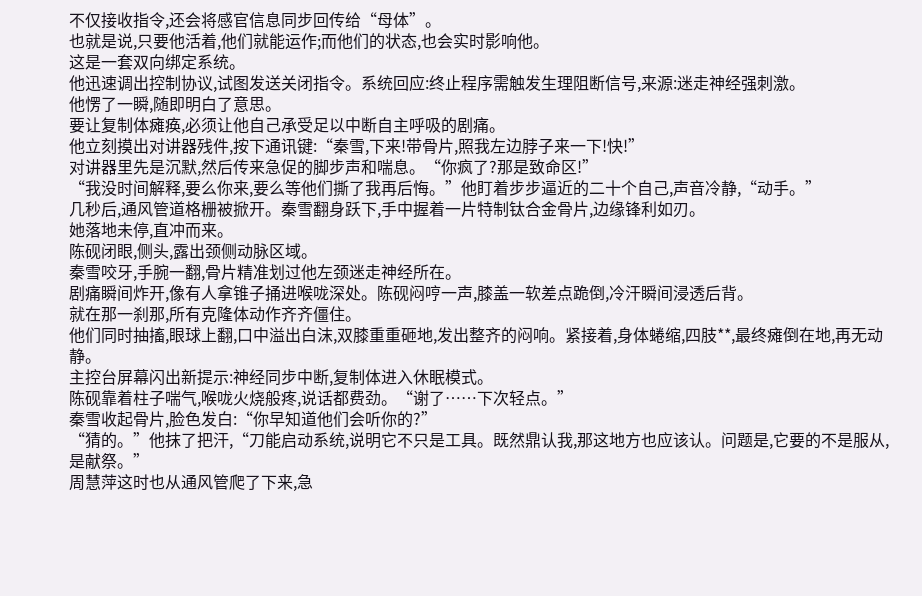不仅接收指令,还会将感官信息同步回传给“母体”。
也就是说,只要他活着,他们就能运作;而他们的状态,也会实时影响他。
这是一套双向绑定系统。
他迅速调出控制协议,试图发送关闭指令。系统回应:终止程序需触发生理阻断信号,来源:迷走神经强刺激。
他愣了一瞬,随即明白了意思。
要让复制体瘫痪,必须让他自己承受足以中断自主呼吸的剧痛。
他立刻摸出对讲器残件,按下通讯键:“秦雪,下来!带骨片,照我左边脖子来一下!快!”
对讲器里先是沉默,然后传来急促的脚步声和喘息。“你疯了?那是致命区!”
“我没时间解释,要么你来,要么等他们撕了我再后悔。”他盯着步步逼近的二十个自己,声音冷静,“动手。”
几秒后,通风管道格栅被掀开。秦雪翻身跃下,手中握着一片特制钛合金骨片,边缘锋利如刃。
她落地未停,直冲而来。
陈砚闭眼,侧头,露出颈侧动脉区域。
秦雪咬牙,手腕一翻,骨片精准划过他左颈迷走神经所在。
剧痛瞬间炸开,像有人拿锥子捅进喉咙深处。陈砚闷哼一声,膝盖一软差点跪倒,冷汗瞬间浸透后背。
就在那一刹那,所有克隆体动作齐齐僵住。
他们同时抽搐,眼球上翻,口中溢出白沫,双膝重重砸地,发出整齐的闷响。紧接着,身体蜷缩,四肢**,最终瘫倒在地,再无动静。
主控台屏幕闪出新提示:神经同步中断,复制体进入休眠模式。
陈砚靠着柱子喘气,喉咙火烧般疼,说话都费劲。“谢了……下次轻点。”
秦雪收起骨片,脸色发白:“你早知道他们会听你的?”
“猜的。”他抹了把汗,“刀能启动系统,说明它不只是工具。既然鼎认我,那这地方也应该认。问题是,它要的不是服从,是献祭。”
周慧萍这时也从通风管爬了下来,急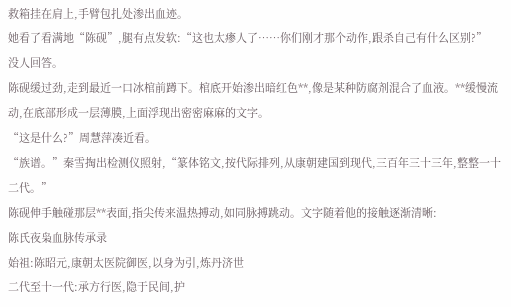救箱挂在肩上,手臂包扎处渗出血迹。
她看了看满地“陈砚”,腿有点发软:“这也太瘆人了……你们刚才那个动作,跟杀自己有什么区别?”
没人回答。
陈砚缓过劲,走到最近一口冰棺前蹲下。棺底开始渗出暗红色**,像是某种防腐剂混合了血液。**缓慢流动,在底部形成一层薄膜,上面浮现出密密麻麻的文字。
“这是什么?”周慧萍凑近看。
“族谱。”秦雪掏出检测仪照射,“篆体铭文,按代际排列,从康朝建国到现代,三百年三十三年,整整一十二代。”
陈砚伸手触碰那层**表面,指尖传来温热搏动,如同脉搏跳动。文字随着他的接触逐渐清晰:
陈氏夜枭血脉传承录
始祖:陈昭元,康朝太医院御医,以身为引,炼丹济世
二代至十一代:承方行医,隐于民间,护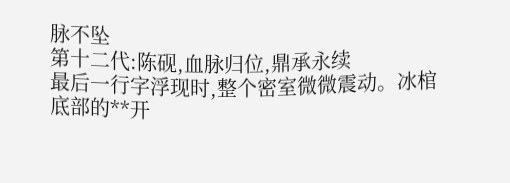脉不坠
第十二代:陈砚,血脉归位,鼎承永续
最后一行字浮现时,整个密室微微震动。冰棺底部的**开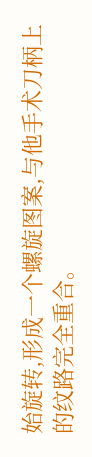始旋转,形成一个螺旋图案,与他手术刀柄上的纹路完全重合。